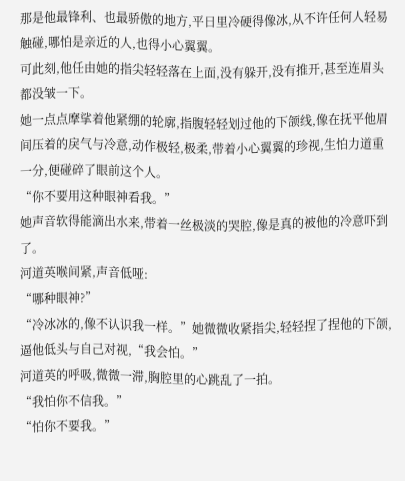那是他最锋利、也最骄傲的地方,平日里冷硬得像冰,从不许任何人轻易触碰,哪怕是亲近的人,也得小心翼翼。
可此刻,他任由她的指尖轻轻落在上面,没有躲开,没有推开,甚至连眉头都没皱一下。
她一点点摩挲着他紧绷的轮廓,指腹轻轻划过他的下颌线,像在抚平他眉间压着的戾气与冷意,动作极轻,极柔,带着小心翼翼的珍视,生怕力道重一分,便碰碎了眼前这个人。
“你不要用这种眼神看我。”
她声音软得能滴出水来,带着一丝极淡的哭腔,像是真的被他的冷意吓到了。
河道英喉间紧,声音低哑:
“哪种眼神?”
“冷冰冰的,像不认识我一样。”她微微收紧指尖,轻轻捏了捏他的下颌,逼他低头与自己对视,“我会怕。”
河道英的呼吸,微微一滞,胸腔里的心跳乱了一拍。
“我怕你不信我。”
“怕你不要我。”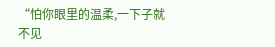“怕你眼里的温柔,一下子就不见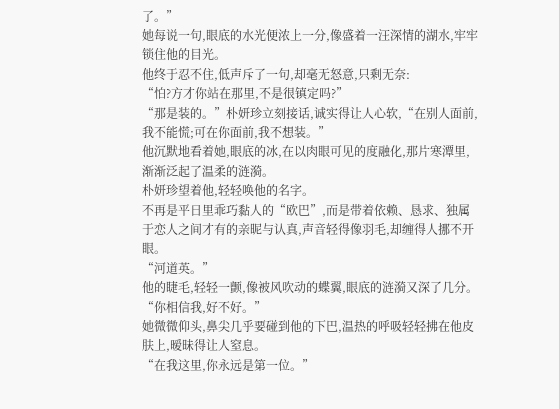了。”
她每说一句,眼底的水光便浓上一分,像盛着一汪深情的湖水,牢牢锁住他的目光。
他终于忍不住,低声斥了一句,却毫无怒意,只剩无奈:
“怕?方才你站在那里,不是很镇定吗?”
“那是装的。”朴妍珍立刻接话,诚实得让人心软,“在别人面前,我不能慌;可在你面前,我不想装。”
他沉默地看着她,眼底的冰,在以肉眼可见的度融化,那片寒潭里,渐渐泛起了温柔的涟漪。
朴妍珍望着他,轻轻唤他的名字。
不再是平日里乖巧黏人的“欧巴”,而是带着依赖、恳求、独属于恋人之间才有的亲昵与认真,声音轻得像羽毛,却缠得人挪不开眼。
“河道英。”
他的睫毛,轻轻一颤,像被风吹动的蝶翼,眼底的涟漪又深了几分。
“你相信我,好不好。”
她微微仰头,鼻尖几乎要碰到他的下巴,温热的呼吸轻轻拂在他皮肤上,暧昧得让人窒息。
“在我这里,你永远是第一位。”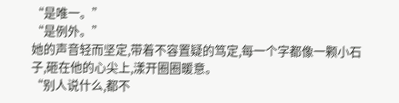“是唯一。”
“是例外。”
她的声音轻而坚定,带着不容置疑的笃定,每一个字都像一颗小石子,砸在他的心尖上,漾开圈圈暖意。
“别人说什么,都不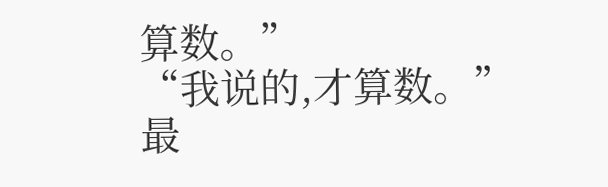算数。”
“我说的,才算数。”
最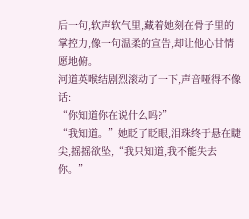后一句,软声软气里,藏着她刻在骨子里的掌控力,像一句温柔的宣告,却让他心甘情愿地俯。
河道英喉结剧烈滚动了一下,声音哑得不像话:
“你知道你在说什么吗?”
“我知道。”她眨了眨眼,泪珠终于悬在睫尖,摇摇欲坠,“我只知道,我不能失去你。”